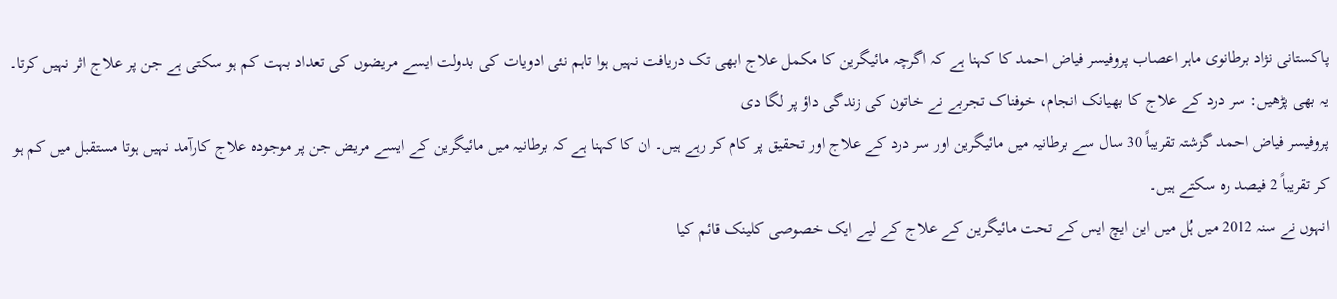پاکستانی نژاد برطانوی ماہر اعصاب پروفیسر فیاض احمد کا کہنا ہے کہ اگرچہ مائیگرین کا مکمل علاج ابھی تک دریافت نہیں ہوا تاہم نئی ادویات کی بدولت ایسے مریضوں کی تعداد بہت کم ہو سکتی ہے جن پر علاج اثر نہیں کرتا۔
یہ بھی پڑھیں: سر درد کے علاج کا بھیانک انجام، خوفناک تجربے نے خاتون کی زندگی داؤ پر لگا دی
پروفیسر فیاض احمد گزشتہ تقریباً 30 سال سے برطانیہ میں مائیگرین اور سر درد کے علاج اور تحقیق پر کام کر رہے ہیں۔ ان کا کہنا ہے کہ برطانیہ میں مائیگرین کے ایسے مریض جن پر موجودہ علاج کارآمد نہیں ہوتا مستقبل میں کم ہو کر تقریباً 2 فیصد رہ سکتے ہیں۔
انہوں نے سنہ 2012 میں ہُل میں این ایچ ایس کے تحت مائیگرین کے علاج کے لیے ایک خصوصی کلینک قائم کیا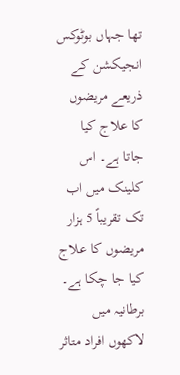تھا جہاں بوٹوکس انجیکشن کے ذریعے مریضوں کا علاج کیا جاتا ہے۔ اس کلینک میں اب تک تقریباً 5 ہزار مریضوں کا علاج کیا جا چکا ہے۔
برطانیہ میں لاکھوں افراد متاثر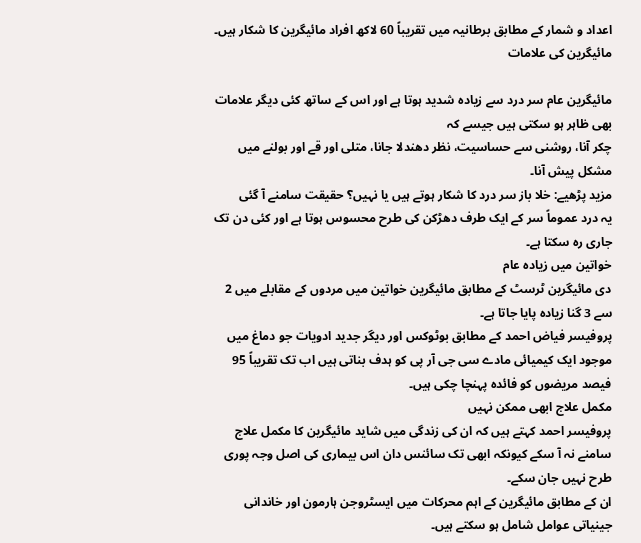اعداد و شمار کے مطابق برطانیہ میں تقریباً 60 لاکھ افراد مائیگرین کا شکار ہیں۔
مائیگرین کی علامات

مائیگرین عام سر درد سے زیادہ شدید ہوتا ہے اور اس کے ساتھ کئی دیگر علامات بھی ظاہر ہو سکتی ہیں جیسے کہ
چکر آنا، روشنی سے حساسیت، نظر دھندلا جانا، متلی اور قے اور بولنے میں مشکل پیش آنا۔
مزید پڑھیے: خلا باز سر درد کا شکار ہوتے ہیں یا نہیں؟ حقیقت سامنے آ گئی
یہ درد عموماً سر کے ایک طرف دھڑکن کی طرح محسوس ہوتا ہے اور کئی دن تک جاری رہ سکتا ہے۔
خواتین میں زیادہ عام
دی مائیگرین ٹرسٹ کے مطابق مائیگرین خواتین میں مردوں کے مقابلے میں 2 سے 3 گنا زیادہ پایا جاتا ہے۔
پروفیسر فیاض احمد کے مطابق بوٹوکس اور دیگر جدید ادویات جو دماغ میں موجود ایک کیمیائی مادے سی جی آر پی کو ہدف بناتی ہیں اب تک تقریباً 95 فیصد مریضوں کو فائدہ پہنچا چکی ہیں۔
مکمل علاج ابھی ممکن نہیں
پروفیسر احمد کہتے ہیں کہ ان کی زندگی میں شاید مائیگرین کا مکمل علاج سامنے نہ آ سکے کیونکہ ابھی تک سائنس دان اس بیماری کی اصل وجہ پوری طرح نہیں جان سکے۔
ان کے مطابق مائیگرین کے اہم محرکات میں ایسٹروجن ہارمون اور خاندانی جینیاتی عوامل شامل ہو سکتے ہیں۔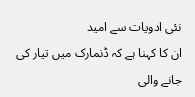نئی ادویات سے امید
ان کا کہنا ہے کہ ڈنمارک میں تیار کی جانے والی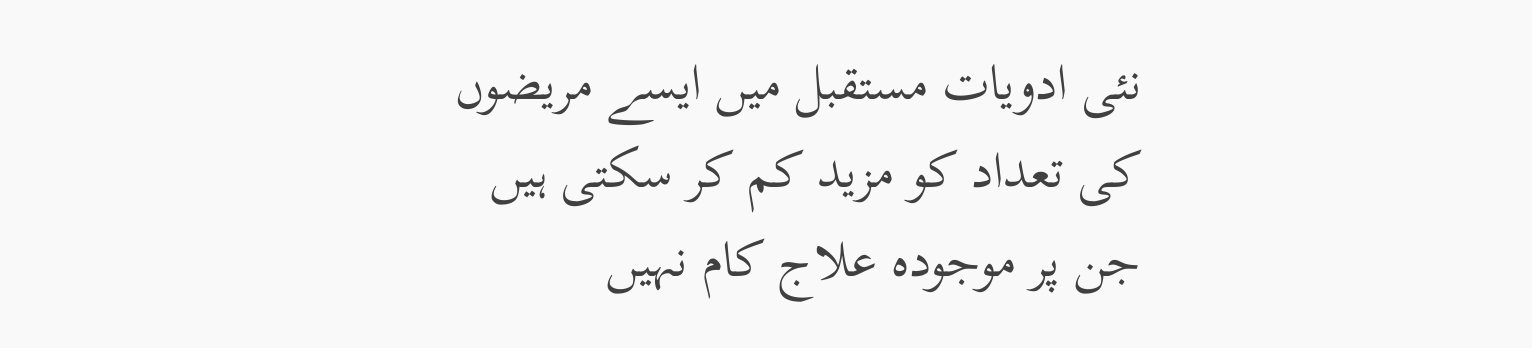نئی ادویات مستقبل میں ایسے مریضوں کی تعداد کو مزید کم کر سکتی ہیں جن پر موجودہ علاج کام نہیں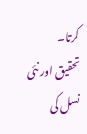کرتا۔
تحقیق اور نئی نسل کی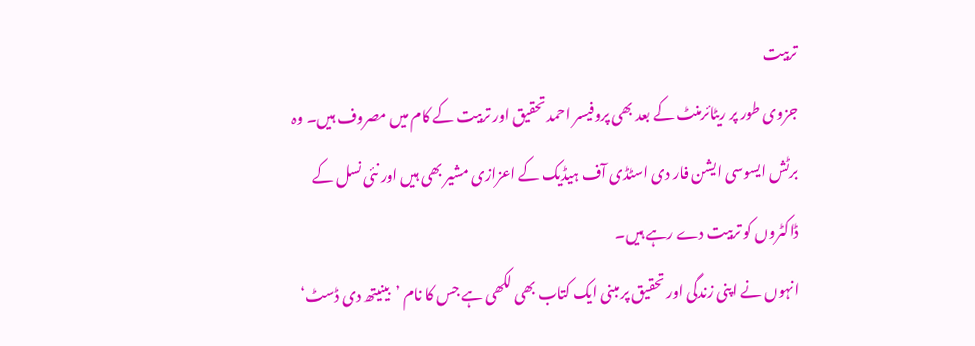تربیت
جزوی طور پر ریٹائرمنٹ کے بعد بھی پروفیسر احمد تحقیق اور تربیت کے کام میں مصروف ہیں۔ وہ برٹش ایسوسی ایشن فار دی اسٹڈی آف ہیڈیک کے اعزازی مشیر بھی ہیں اور نئی نسل کے ڈاکٹروں کو تربیت دے رہے ہیں۔
انہوں نے اپنی زندگی اور تحقیق پر مبنی ایک کتاب بھی لکھی ہے جس کا نام ’بینیتھ دی ڈسٹ‘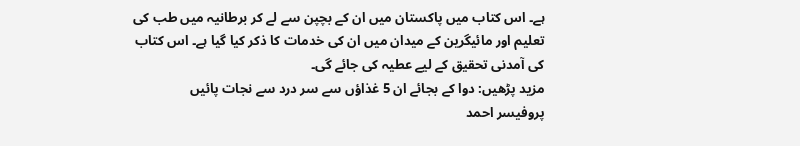ہے۔ اس کتاب میں پاکستان میں ان کے بچپن سے لے کر برطانیہ میں طب کی تعلیم اور مائیگرین کے میدان میں ان کی خدمات کا ذکر کیا گیا ہے۔ اس کتاب کی آمدنی تحقیق کے لیے عطیہ کی جائے گی۔
مزید پڑھیں: دوا کے بجائے ان 5 غذاؤں سے سر درد سے نجات پائیں
پروفیسر احمد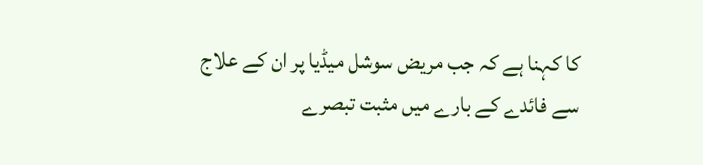کا کہنا ہے کہ جب مریض سوشل میڈیا پر ان کے علاج سے فائدے کے بارے میں مثبت تبصرے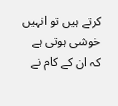کرتے ہیں تو انہیں خوشی ہوتی ہے کہ ان کے کام نے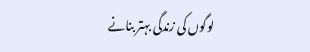لوگوں کی زندگی بہتر بنانے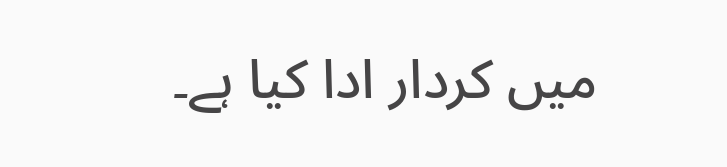میں کردار ادا کیا ہے۔